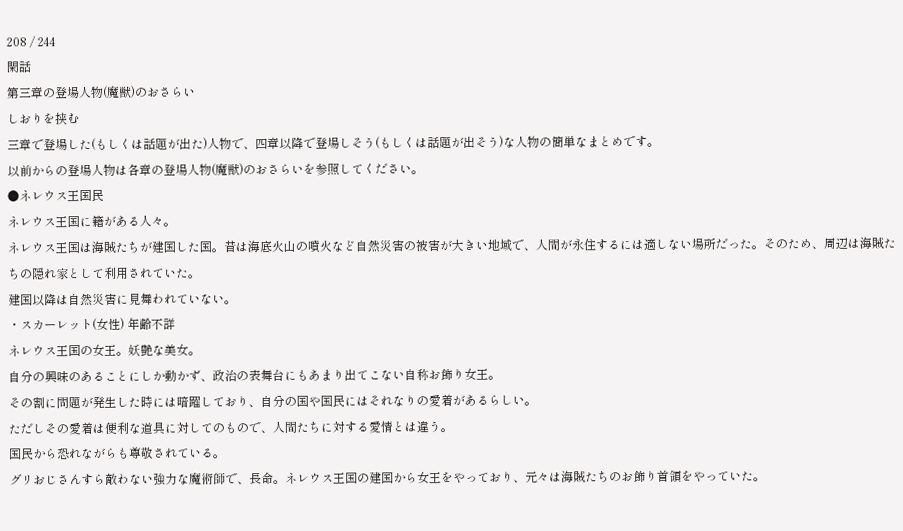208 / 244
閑話
第三章の登場人物(魔獣)のおさらい
しおりを挟む
三章で登場した(もしくは話題が出た)人物で、四章以降で登場しそう(もしくは話題が出そう)な人物の簡単なまとめです。
以前からの登場人物は各章の登場人物(魔獣)のおさらいを参照してください。
●ネレウス王国民
ネレウス王国に籍がある人々。
ネレウス王国は海賊たちが建国した国。昔は海底火山の噴火など自然災害の被害が大きい地域で、人間が永住するには適しない場所だった。そのため、周辺は海賊たちの隠れ家として利用されていた。
建国以降は自然災害に見舞われていない。
・スカーレット(女性) 年齢不詳
ネレウス王国の女王。妖艶な美女。
自分の興味のあることにしか動かず、政治の表舞台にもあまり出てこない自称お飾り女王。
その割に問題が発生した時には暗躍しており、自分の国や国民にはそれなりの愛着があるらしい。
ただしその愛着は便利な道具に対してのもので、人間たちに対する愛情とは違う。
国民から恐れながらも尊敬されている。
グリおじさんすら敵わない強力な魔術師で、長命。ネレウス王国の建国から女王をやっており、元々は海賊たちのお飾り首領をやっていた。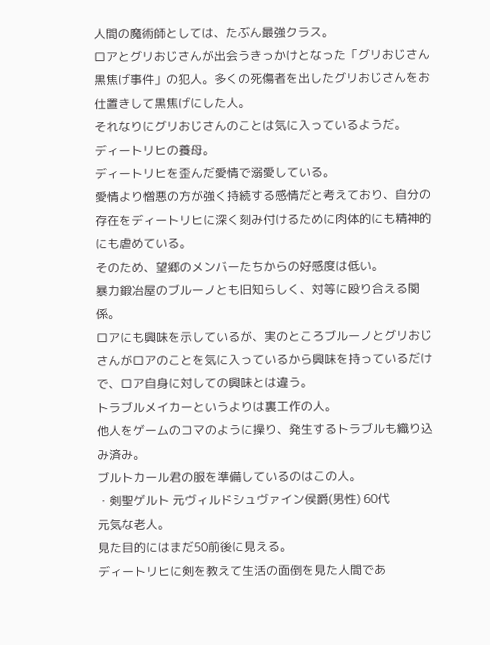人間の魔術師としては、たぶん最強クラス。
ロアとグリおじさんが出会うきっかけとなった「グリおじさん黒焦げ事件」の犯人。多くの死傷者を出したグリおじさんをお仕置きして黒焦げにした人。
それなりにグリおじさんのことは気に入っているようだ。
ディートリヒの養母。
ディートリヒを歪んだ愛情で溺愛している。
愛情より憎悪の方が強く持続する感情だと考えており、自分の存在をディートリヒに深く刻み付けるために肉体的にも精神的にも虐めている。
そのため、望郷のメンバーたちからの好感度は低い。
暴力鍛冶屋のブルーノとも旧知らしく、対等に殴り合える関係。
ロアにも興味を示しているが、実のところブルーノとグリおじさんがロアのことを気に入っているから興味を持っているだけで、ロア自身に対しての興味とは違う。
トラブルメイカーというよりは裏工作の人。
他人をゲームのコマのように操り、発生するトラブルも織り込み済み。
ブルトカール君の服を準備しているのはこの人。
・剣聖ゲルト 元ヴィルドシュヴァイン侯爵(男性) 60代
元気な老人。
見た目的にはまだ50前後に見える。
ディートリヒに剣を教えて生活の面倒を見た人間であ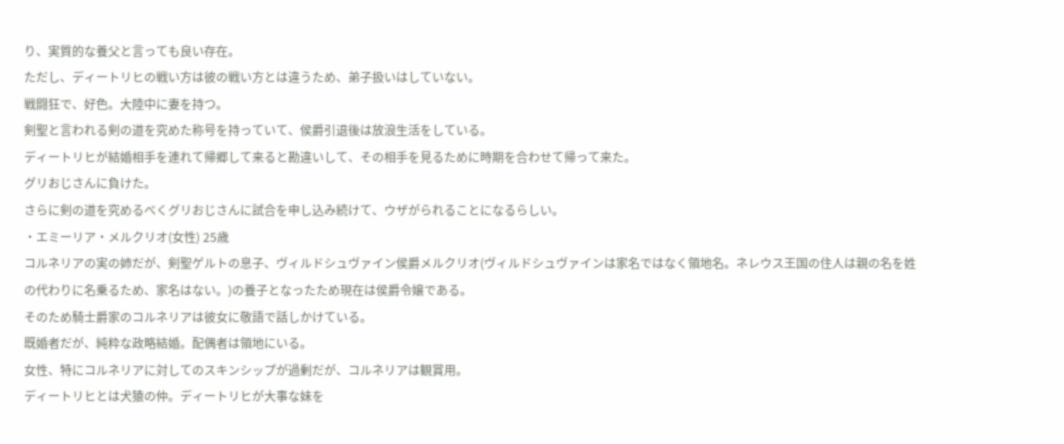り、実質的な養父と言っても良い存在。
ただし、ディートリヒの戦い方は彼の戦い方とは違うため、弟子扱いはしていない。
戦闘狂で、好色。大陸中に妻を持つ。
剣聖と言われる剣の道を究めた称号を持っていて、侯爵引退後は放浪生活をしている。
ディートリヒが結婚相手を連れて帰郷して来ると勘違いして、その相手を見るために時期を合わせて帰って来た。
グリおじさんに負けた。
さらに剣の道を究めるべくグリおじさんに試合を申し込み続けて、ウザがられることになるらしい。
・エミーリア・メルクリオ(女性) 25歳
コルネリアの実の姉だが、剣聖ゲルトの息子、ヴィルドシュヴァイン侯爵メルクリオ(ヴィルドシュヴァインは家名ではなく領地名。ネレウス王国の住人は親の名を姓の代わりに名乗るため、家名はない。)の養子となったため現在は侯爵令嬢である。
そのため騎士爵家のコルネリアは彼女に敬語で話しかけている。
既婚者だが、純粋な政略結婚。配偶者は領地にいる。
女性、特にコルネリアに対してのスキンシップが過剰だが、コルネリアは観賞用。
ディートリヒとは犬猿の仲。ディートリヒが大事な妹を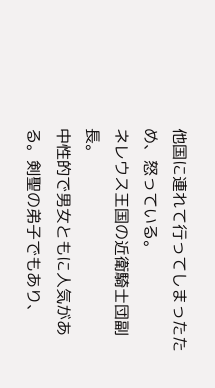他国に連れて行ってしまったため、怒っている。
ネレウス王国の近衛騎士団副長。
中性的で男女ともに人気がある。剣聖の弟子でもあり、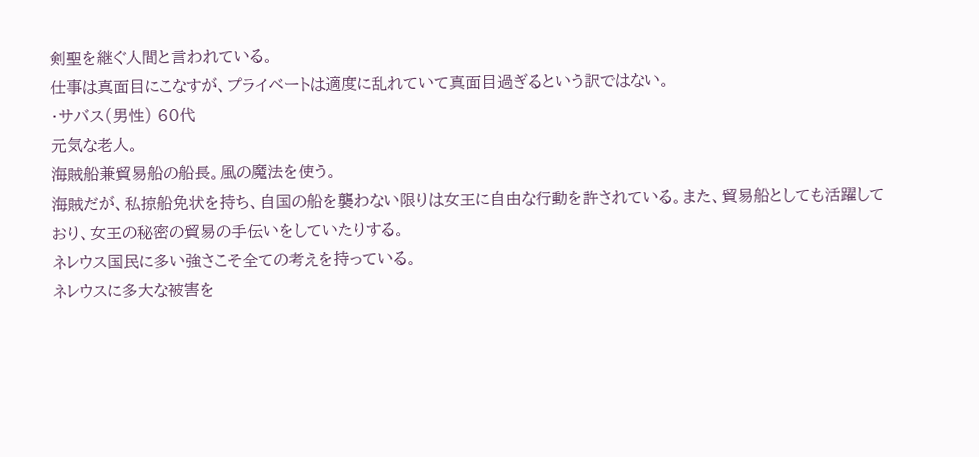剣聖を継ぐ人間と言われている。
仕事は真面目にこなすが、プライベートは適度に乱れていて真面目過ぎるという訳ではない。
・サバス(男性) 60代
元気な老人。
海賊船兼貿易船の船長。風の魔法を使う。
海賊だが、私掠船免状を持ち、自国の船を襲わない限りは女王に自由な行動を許されている。また、貿易船としても活躍しており、女王の秘密の貿易の手伝いをしていたりする。
ネレウス国民に多い強さこそ全ての考えを持っている。
ネレウスに多大な被害を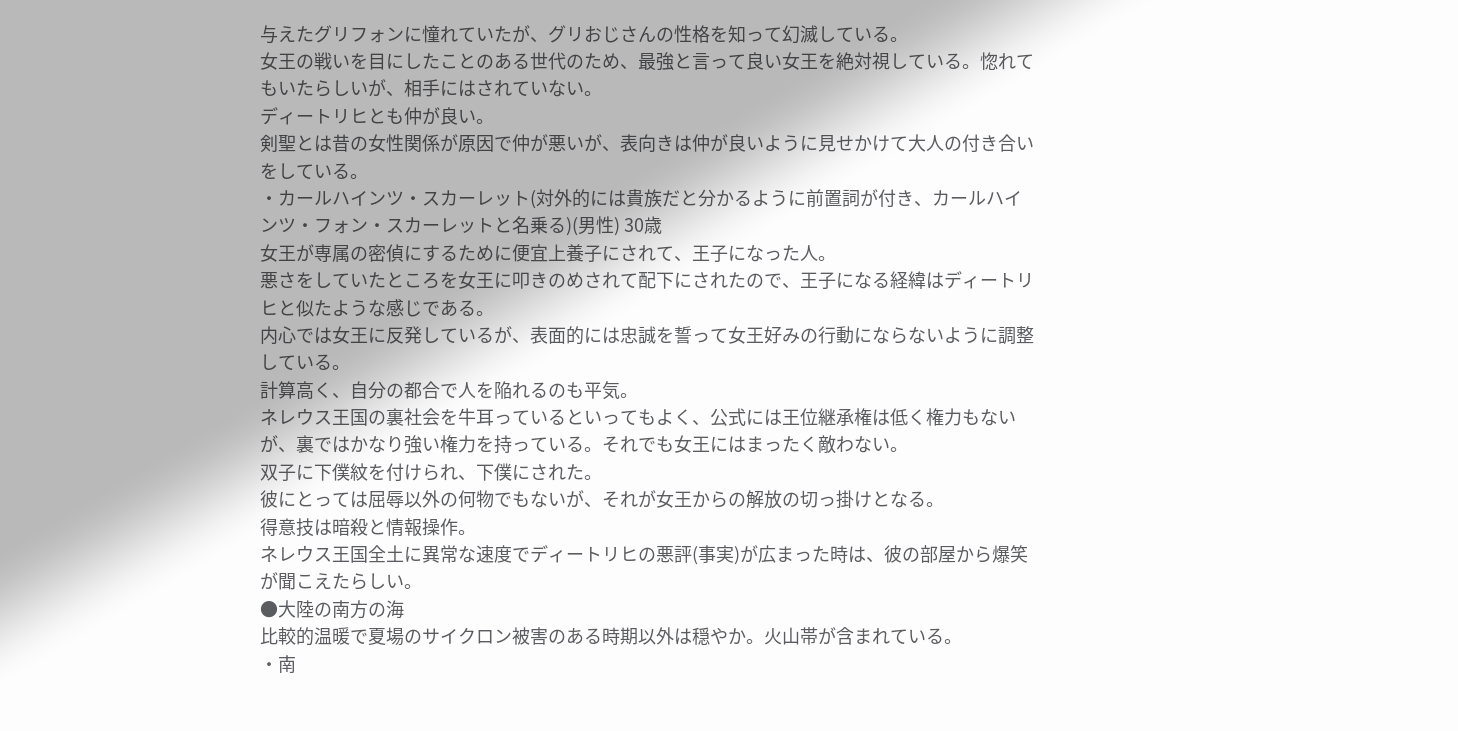与えたグリフォンに憧れていたが、グリおじさんの性格を知って幻滅している。
女王の戦いを目にしたことのある世代のため、最強と言って良い女王を絶対視している。惚れてもいたらしいが、相手にはされていない。
ディートリヒとも仲が良い。
剣聖とは昔の女性関係が原因で仲が悪いが、表向きは仲が良いように見せかけて大人の付き合いをしている。
・カールハインツ・スカーレット(対外的には貴族だと分かるように前置詞が付き、カールハインツ・フォン・スカーレットと名乗る)(男性) 30歳
女王が専属の密偵にするために便宜上養子にされて、王子になった人。
悪さをしていたところを女王に叩きのめされて配下にされたので、王子になる経緯はディートリヒと似たような感じである。
内心では女王に反発しているが、表面的には忠誠を誓って女王好みの行動にならないように調整している。
計算高く、自分の都合で人を陥れるのも平気。
ネレウス王国の裏社会を牛耳っているといってもよく、公式には王位継承権は低く権力もないが、裏ではかなり強い権力を持っている。それでも女王にはまったく敵わない。
双子に下僕紋を付けられ、下僕にされた。
彼にとっては屈辱以外の何物でもないが、それが女王からの解放の切っ掛けとなる。
得意技は暗殺と情報操作。
ネレウス王国全土に異常な速度でディートリヒの悪評(事実)が広まった時は、彼の部屋から爆笑が聞こえたらしい。
●大陸の南方の海
比較的温暖で夏場のサイクロン被害のある時期以外は穏やか。火山帯が含まれている。
・南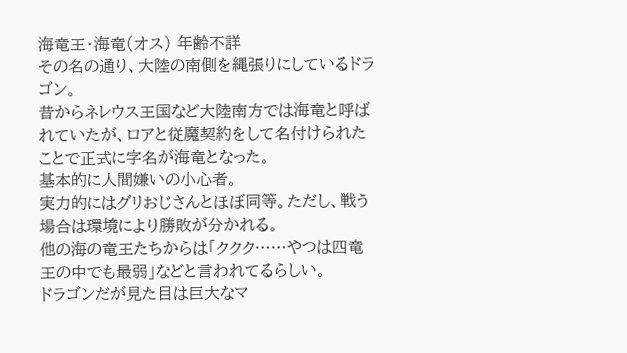海竜王・海竜(オス) 年齢不詳
その名の通り、大陸の南側を縄張りにしているドラゴン。
昔からネレウス王国など大陸南方では海竜と呼ばれていたが、ロアと従魔契約をして名付けられたことで正式に字名が海竜となった。
基本的に人間嫌いの小心者。
実力的にはグリおじさんとほぼ同等。ただし、戦う場合は環境により勝敗が分かれる。
他の海の竜王たちからは「ククク……やつは四竜王の中でも最弱」などと言われてるらしい。
ドラゴンだが見た目は巨大なマ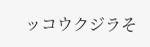ッコウクジラそ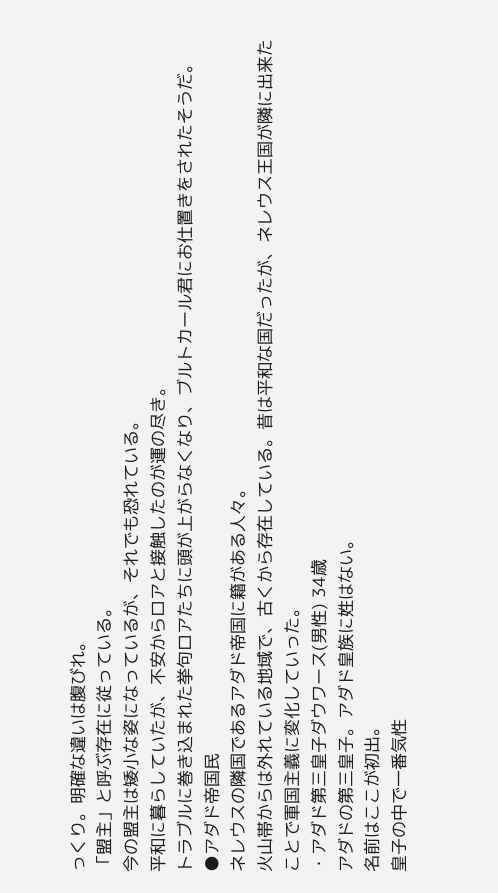っくり。明確な違いは腹びれ。
「盟主」と呼ぶ存在に従っている。
今の盟主は矮小な姿になっているが、それでも恐れている。
平和に暮らしていたが、不安からロアと接触したのが運の尽き。
トラブルに巻き込まれた挙句ロアたちに頭が上がらなくなり、ブルトカール君にお仕置きをされたそうだ。
●アダド帝国民
ネレウスの隣国であるアダド帝国に籍がある人々。
火山帯からは外れている地域で、古くから存在している。昔は平和な国だったが、ネレウス王国が隣に出来たことで軍国主義に変化していった。
・アダド第三皇子ダウワース(男性) 34歳
アダドの第三皇子。アダド皇族に姓はない。
名前はここが初出。
皇子の中で一番気性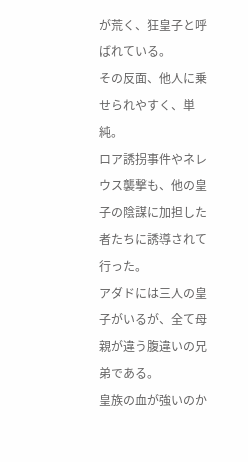が荒く、狂皇子と呼ばれている。
その反面、他人に乗せられやすく、単純。
ロア誘拐事件やネレウス襲撃も、他の皇子の陰謀に加担した者たちに誘導されて行った。
アダドには三人の皇子がいるが、全て母親が違う腹違いの兄弟である。
皇族の血が強いのか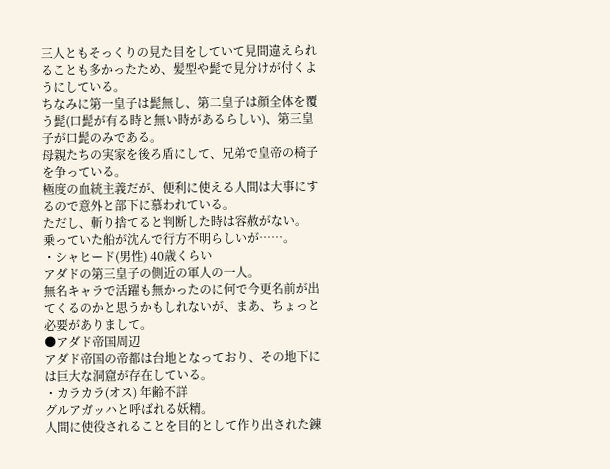三人ともそっくりの見た目をしていて見間違えられることも多かったため、髪型や髭で見分けが付くようにしている。
ちなみに第一皇子は髭無し、第二皇子は顔全体を覆う髭(口髭が有る時と無い時があるらしい)、第三皇子が口髭のみである。
母親たちの実家を後ろ盾にして、兄弟で皇帝の椅子を争っている。
極度の血統主義だが、便利に使える人間は大事にするので意外と部下に慕われている。
ただし、斬り捨てると判断した時は容赦がない。
乗っていた船が沈んで行方不明らしいが……。
・シャヒード(男性) 40歳くらい
アダドの第三皇子の側近の軍人の一人。
無名キャラで活躍も無かったのに何で今更名前が出てくるのかと思うかもしれないが、まあ、ちょっと必要がありまして。
●アダド帝国周辺
アダド帝国の帝都は台地となっており、その地下には巨大な洞窟が存在している。
・カラカラ(オス) 年齢不詳
グルアガッハと呼ばれる妖精。
人間に使役されることを目的として作り出された錬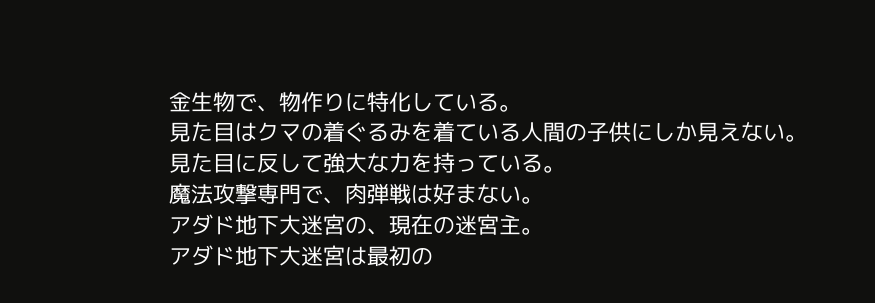金生物で、物作りに特化している。
見た目はクマの着ぐるみを着ている人間の子供にしか見えない。
見た目に反して強大な力を持っている。
魔法攻撃専門で、肉弾戦は好まない。
アダド地下大迷宮の、現在の迷宮主。
アダド地下大迷宮は最初の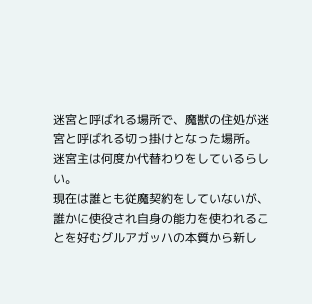迷宮と呼ばれる場所で、魔獣の住処が迷宮と呼ばれる切っ掛けとなった場所。
迷宮主は何度か代替わりをしているらしい。
現在は誰とも従魔契約をしていないが、誰かに使役され自身の能力を使われることを好むグルアガッハの本質から新し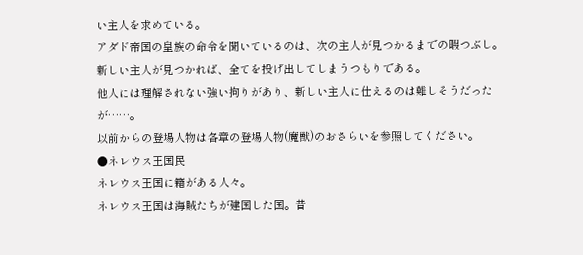い主人を求めている。
アダド帝国の皇族の命令を聞いているのは、次の主人が見つかるまでの暇つぶし。
新しい主人が見つかれば、全てを投げ出してしまうつもりである。
他人には理解されない強い拘りがあり、新しい主人に仕えるのは難しそうだったが……。
以前からの登場人物は各章の登場人物(魔獣)のおさらいを参照してください。
●ネレウス王国民
ネレウス王国に籍がある人々。
ネレウス王国は海賊たちが建国した国。昔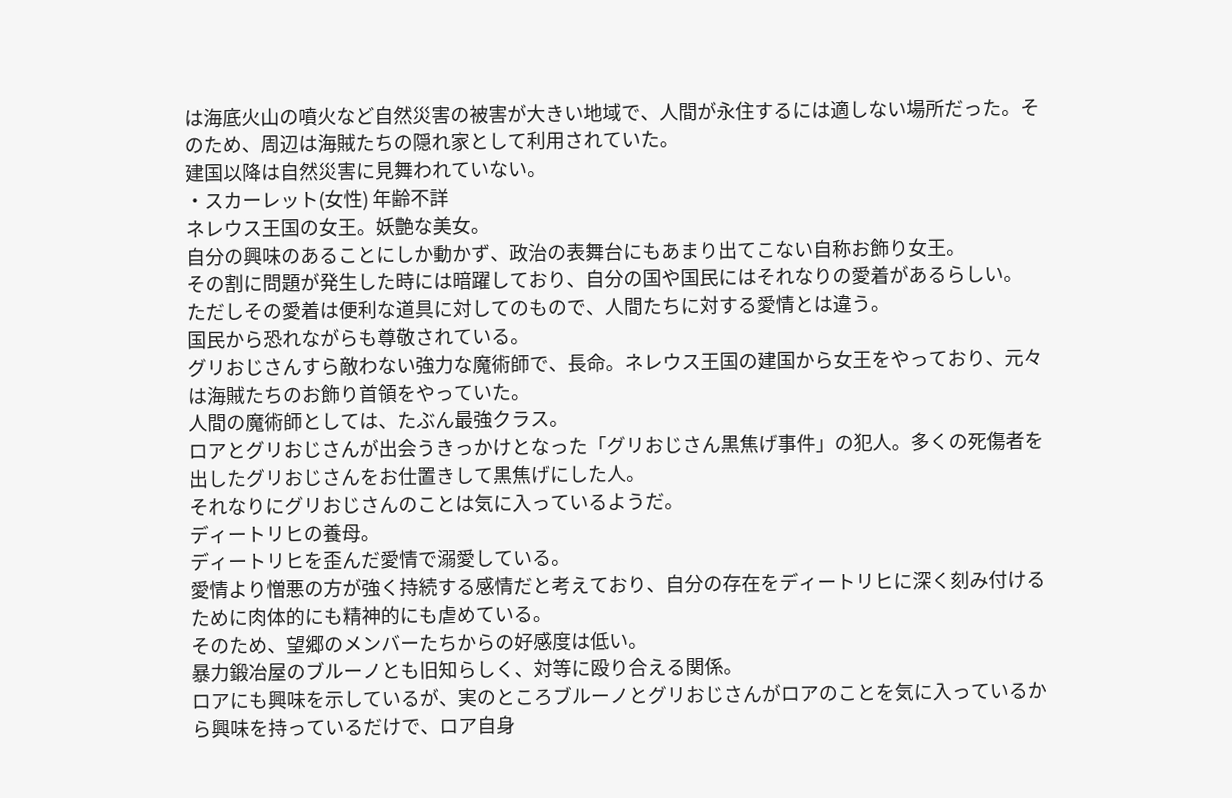は海底火山の噴火など自然災害の被害が大きい地域で、人間が永住するには適しない場所だった。そのため、周辺は海賊たちの隠れ家として利用されていた。
建国以降は自然災害に見舞われていない。
・スカーレット(女性) 年齢不詳
ネレウス王国の女王。妖艶な美女。
自分の興味のあることにしか動かず、政治の表舞台にもあまり出てこない自称お飾り女王。
その割に問題が発生した時には暗躍しており、自分の国や国民にはそれなりの愛着があるらしい。
ただしその愛着は便利な道具に対してのもので、人間たちに対する愛情とは違う。
国民から恐れながらも尊敬されている。
グリおじさんすら敵わない強力な魔術師で、長命。ネレウス王国の建国から女王をやっており、元々は海賊たちのお飾り首領をやっていた。
人間の魔術師としては、たぶん最強クラス。
ロアとグリおじさんが出会うきっかけとなった「グリおじさん黒焦げ事件」の犯人。多くの死傷者を出したグリおじさんをお仕置きして黒焦げにした人。
それなりにグリおじさんのことは気に入っているようだ。
ディートリヒの養母。
ディートリヒを歪んだ愛情で溺愛している。
愛情より憎悪の方が強く持続する感情だと考えており、自分の存在をディートリヒに深く刻み付けるために肉体的にも精神的にも虐めている。
そのため、望郷のメンバーたちからの好感度は低い。
暴力鍛冶屋のブルーノとも旧知らしく、対等に殴り合える関係。
ロアにも興味を示しているが、実のところブルーノとグリおじさんがロアのことを気に入っているから興味を持っているだけで、ロア自身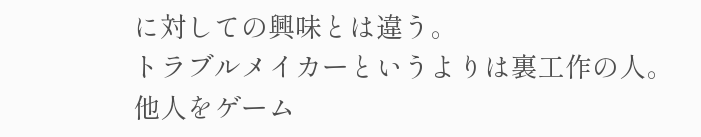に対しての興味とは違う。
トラブルメイカーというよりは裏工作の人。
他人をゲーム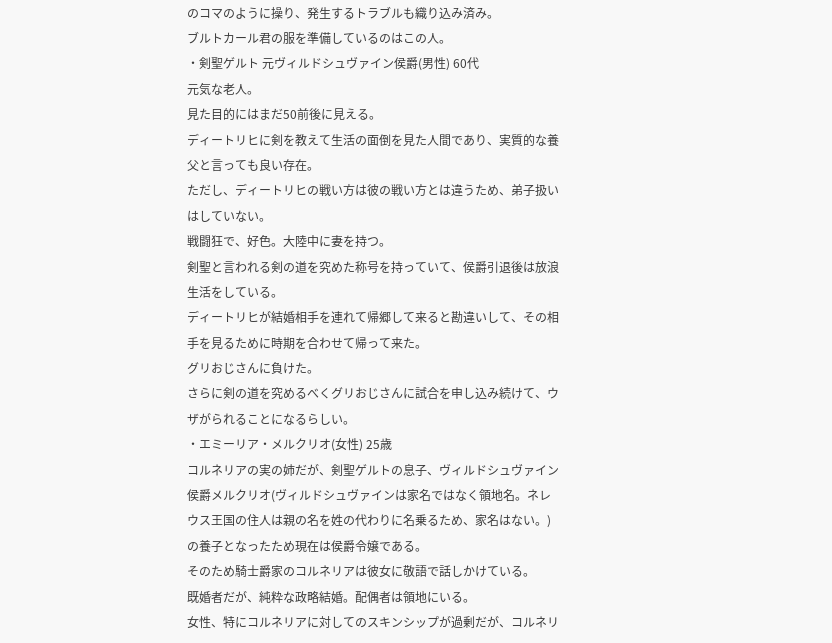のコマのように操り、発生するトラブルも織り込み済み。
ブルトカール君の服を準備しているのはこの人。
・剣聖ゲルト 元ヴィルドシュヴァイン侯爵(男性) 60代
元気な老人。
見た目的にはまだ50前後に見える。
ディートリヒに剣を教えて生活の面倒を見た人間であり、実質的な養父と言っても良い存在。
ただし、ディートリヒの戦い方は彼の戦い方とは違うため、弟子扱いはしていない。
戦闘狂で、好色。大陸中に妻を持つ。
剣聖と言われる剣の道を究めた称号を持っていて、侯爵引退後は放浪生活をしている。
ディートリヒが結婚相手を連れて帰郷して来ると勘違いして、その相手を見るために時期を合わせて帰って来た。
グリおじさんに負けた。
さらに剣の道を究めるべくグリおじさんに試合を申し込み続けて、ウザがられることになるらしい。
・エミーリア・メルクリオ(女性) 25歳
コルネリアの実の姉だが、剣聖ゲルトの息子、ヴィルドシュヴァイン侯爵メルクリオ(ヴィルドシュヴァインは家名ではなく領地名。ネレウス王国の住人は親の名を姓の代わりに名乗るため、家名はない。)の養子となったため現在は侯爵令嬢である。
そのため騎士爵家のコルネリアは彼女に敬語で話しかけている。
既婚者だが、純粋な政略結婚。配偶者は領地にいる。
女性、特にコルネリアに対してのスキンシップが過剰だが、コルネリ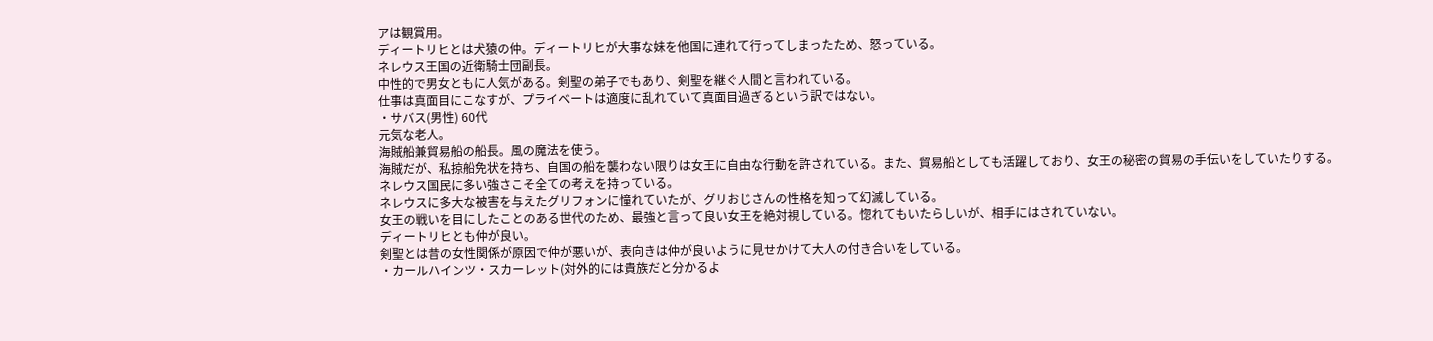アは観賞用。
ディートリヒとは犬猿の仲。ディートリヒが大事な妹を他国に連れて行ってしまったため、怒っている。
ネレウス王国の近衛騎士団副長。
中性的で男女ともに人気がある。剣聖の弟子でもあり、剣聖を継ぐ人間と言われている。
仕事は真面目にこなすが、プライベートは適度に乱れていて真面目過ぎるという訳ではない。
・サバス(男性) 60代
元気な老人。
海賊船兼貿易船の船長。風の魔法を使う。
海賊だが、私掠船免状を持ち、自国の船を襲わない限りは女王に自由な行動を許されている。また、貿易船としても活躍しており、女王の秘密の貿易の手伝いをしていたりする。
ネレウス国民に多い強さこそ全ての考えを持っている。
ネレウスに多大な被害を与えたグリフォンに憧れていたが、グリおじさんの性格を知って幻滅している。
女王の戦いを目にしたことのある世代のため、最強と言って良い女王を絶対視している。惚れてもいたらしいが、相手にはされていない。
ディートリヒとも仲が良い。
剣聖とは昔の女性関係が原因で仲が悪いが、表向きは仲が良いように見せかけて大人の付き合いをしている。
・カールハインツ・スカーレット(対外的には貴族だと分かるよ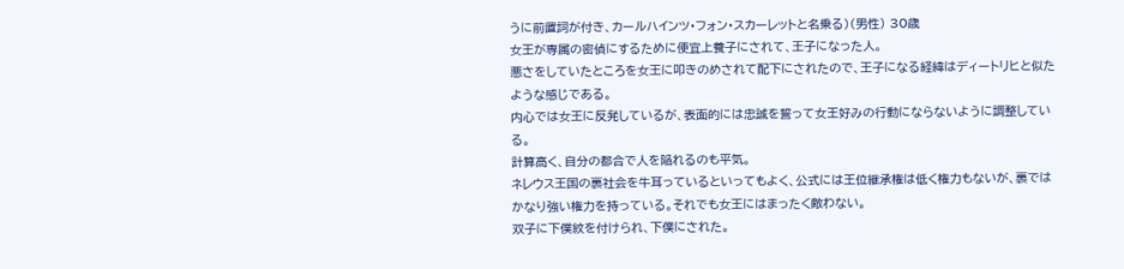うに前置詞が付き、カールハインツ・フォン・スカーレットと名乗る)(男性) 30歳
女王が専属の密偵にするために便宜上養子にされて、王子になった人。
悪さをしていたところを女王に叩きのめされて配下にされたので、王子になる経緯はディートリヒと似たような感じである。
内心では女王に反発しているが、表面的には忠誠を誓って女王好みの行動にならないように調整している。
計算高く、自分の都合で人を陥れるのも平気。
ネレウス王国の裏社会を牛耳っているといってもよく、公式には王位継承権は低く権力もないが、裏ではかなり強い権力を持っている。それでも女王にはまったく敵わない。
双子に下僕紋を付けられ、下僕にされた。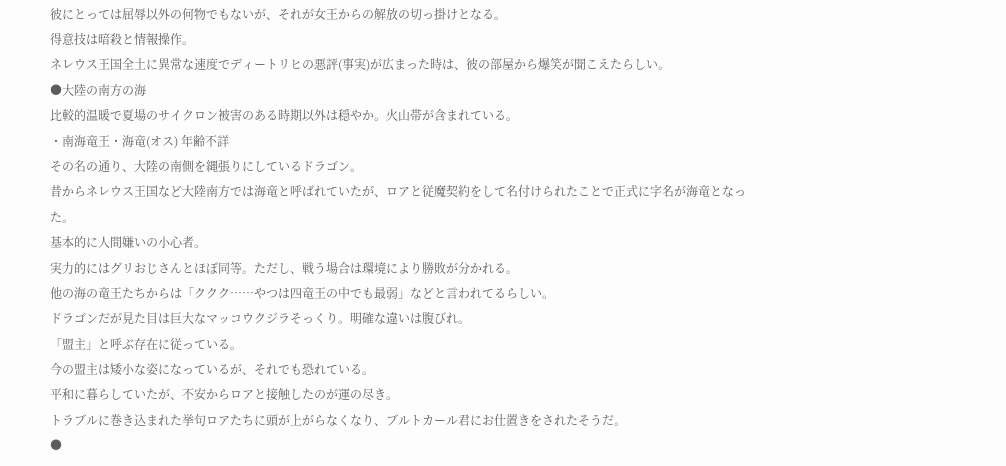彼にとっては屈辱以外の何物でもないが、それが女王からの解放の切っ掛けとなる。
得意技は暗殺と情報操作。
ネレウス王国全土に異常な速度でディートリヒの悪評(事実)が広まった時は、彼の部屋から爆笑が聞こえたらしい。
●大陸の南方の海
比較的温暖で夏場のサイクロン被害のある時期以外は穏やか。火山帯が含まれている。
・南海竜王・海竜(オス) 年齢不詳
その名の通り、大陸の南側を縄張りにしているドラゴン。
昔からネレウス王国など大陸南方では海竜と呼ばれていたが、ロアと従魔契約をして名付けられたことで正式に字名が海竜となった。
基本的に人間嫌いの小心者。
実力的にはグリおじさんとほぼ同等。ただし、戦う場合は環境により勝敗が分かれる。
他の海の竜王たちからは「ククク……やつは四竜王の中でも最弱」などと言われてるらしい。
ドラゴンだが見た目は巨大なマッコウクジラそっくり。明確な違いは腹びれ。
「盟主」と呼ぶ存在に従っている。
今の盟主は矮小な姿になっているが、それでも恐れている。
平和に暮らしていたが、不安からロアと接触したのが運の尽き。
トラブルに巻き込まれた挙句ロアたちに頭が上がらなくなり、ブルトカール君にお仕置きをされたそうだ。
●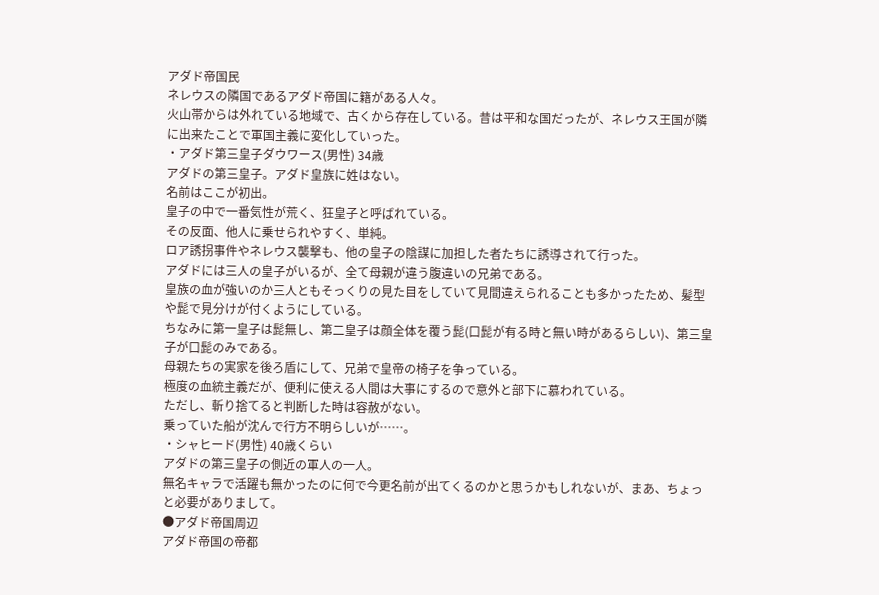アダド帝国民
ネレウスの隣国であるアダド帝国に籍がある人々。
火山帯からは外れている地域で、古くから存在している。昔は平和な国だったが、ネレウス王国が隣に出来たことで軍国主義に変化していった。
・アダド第三皇子ダウワース(男性) 34歳
アダドの第三皇子。アダド皇族に姓はない。
名前はここが初出。
皇子の中で一番気性が荒く、狂皇子と呼ばれている。
その反面、他人に乗せられやすく、単純。
ロア誘拐事件やネレウス襲撃も、他の皇子の陰謀に加担した者たちに誘導されて行った。
アダドには三人の皇子がいるが、全て母親が違う腹違いの兄弟である。
皇族の血が強いのか三人ともそっくりの見た目をしていて見間違えられることも多かったため、髪型や髭で見分けが付くようにしている。
ちなみに第一皇子は髭無し、第二皇子は顔全体を覆う髭(口髭が有る時と無い時があるらしい)、第三皇子が口髭のみである。
母親たちの実家を後ろ盾にして、兄弟で皇帝の椅子を争っている。
極度の血統主義だが、便利に使える人間は大事にするので意外と部下に慕われている。
ただし、斬り捨てると判断した時は容赦がない。
乗っていた船が沈んで行方不明らしいが……。
・シャヒード(男性) 40歳くらい
アダドの第三皇子の側近の軍人の一人。
無名キャラで活躍も無かったのに何で今更名前が出てくるのかと思うかもしれないが、まあ、ちょっと必要がありまして。
●アダド帝国周辺
アダド帝国の帝都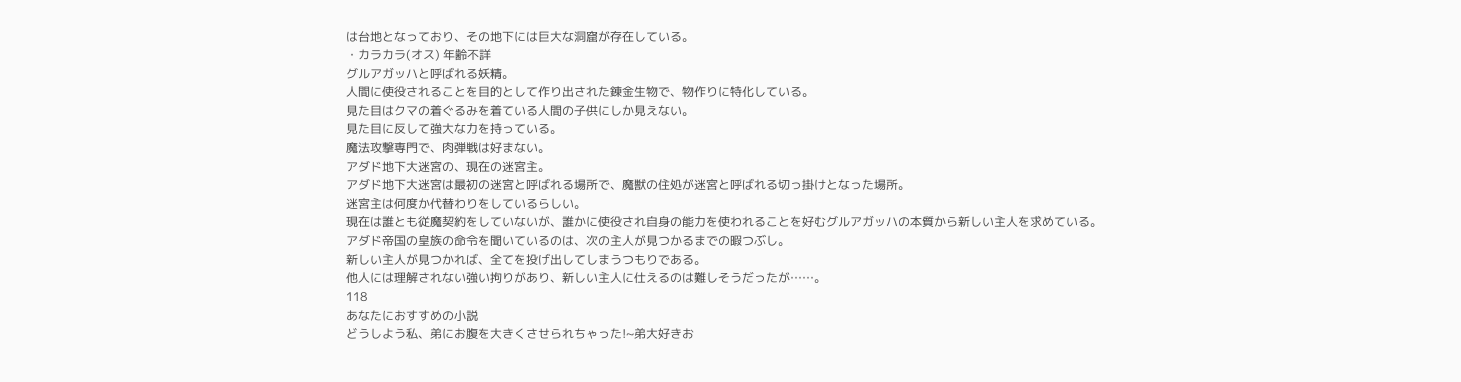は台地となっており、その地下には巨大な洞窟が存在している。
・カラカラ(オス) 年齢不詳
グルアガッハと呼ばれる妖精。
人間に使役されることを目的として作り出された錬金生物で、物作りに特化している。
見た目はクマの着ぐるみを着ている人間の子供にしか見えない。
見た目に反して強大な力を持っている。
魔法攻撃専門で、肉弾戦は好まない。
アダド地下大迷宮の、現在の迷宮主。
アダド地下大迷宮は最初の迷宮と呼ばれる場所で、魔獣の住処が迷宮と呼ばれる切っ掛けとなった場所。
迷宮主は何度か代替わりをしているらしい。
現在は誰とも従魔契約をしていないが、誰かに使役され自身の能力を使われることを好むグルアガッハの本質から新しい主人を求めている。
アダド帝国の皇族の命令を聞いているのは、次の主人が見つかるまでの暇つぶし。
新しい主人が見つかれば、全てを投げ出してしまうつもりである。
他人には理解されない強い拘りがあり、新しい主人に仕えるのは難しそうだったが……。
118
あなたにおすすめの小説
どうしよう私、弟にお腹を大きくさせられちゃった!~弟大好きお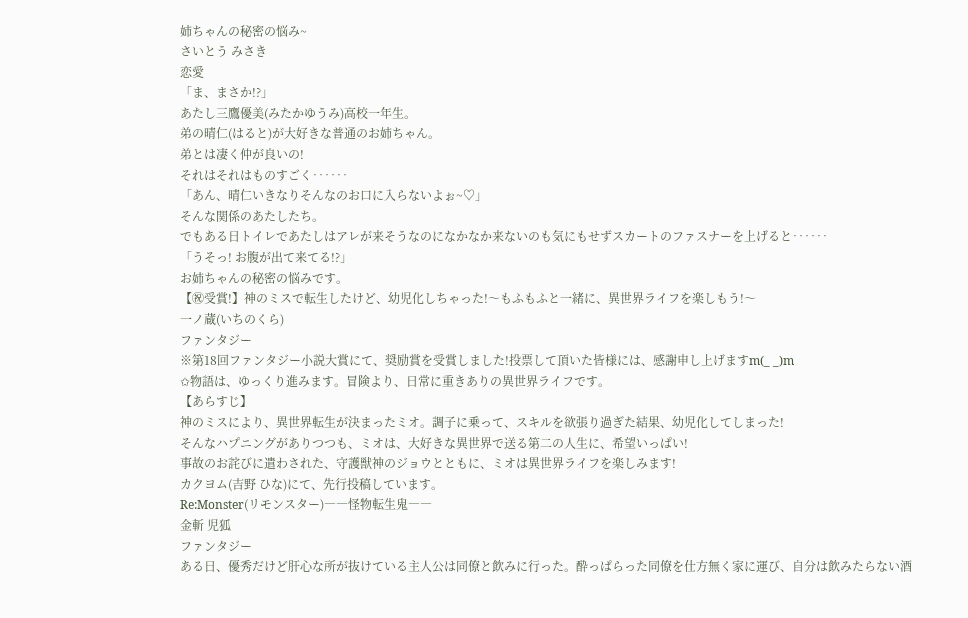姉ちゃんの秘密の悩み~
さいとう みさき
恋愛
「ま、まさか!?」
あたし三鷹優美(みたかゆうみ)高校一年生。
弟の晴仁(はると)が大好きな普通のお姉ちゃん。
弟とは凄く仲が良いの!
それはそれはものすごく‥‥‥
「あん、晴仁いきなりそんなのお口に入らないよぉ~♡」
そんな関係のあたしたち。
でもある日トイレであたしはアレが来そうなのになかなか来ないのも気にもせずスカートのファスナーを上げると‥‥‥
「うそっ! お腹が出て来てる!?」
お姉ちゃんの秘密の悩みです。
【㊗受賞!】神のミスで転生したけど、幼児化しちゃった!〜もふもふと一緒に、異世界ライフを楽しもう!〜
一ノ蔵(いちのくら)
ファンタジー
※第18回ファンタジー小説大賞にて、奨励賞を受賞しました!投票して頂いた皆様には、感謝申し上げますm(_ _)m
✩物語は、ゆっくり進みます。冒険より、日常に重きありの異世界ライフです。
【あらすじ】
神のミスにより、異世界転生が決まったミオ。調子に乗って、スキルを欲張り過ぎた結果、幼児化してしまった!
そんなハプニングがありつつも、ミオは、大好きな異世界で送る第二の人生に、希望いっぱい!
事故のお詫びに遣わされた、守護獣神のジョウとともに、ミオは異世界ライフを楽しみます!
カクヨム(吉野 ひな)にて、先行投稿しています。
Re:Monster(リモンスター)――怪物転生鬼――
金斬 児狐
ファンタジー
ある日、優秀だけど肝心な所が抜けている主人公は同僚と飲みに行った。酔っぱらった同僚を仕方無く家に運び、自分は飲みたらない酒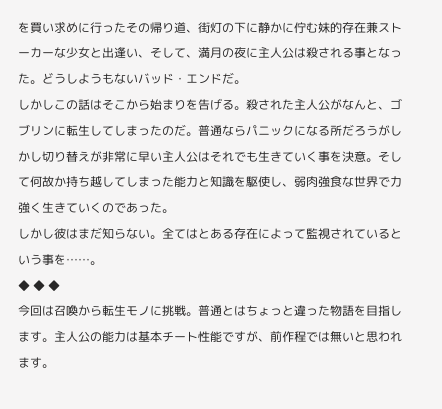を買い求めに行ったその帰り道、街灯の下に静かに佇む妹的存在兼ストーカーな少女と出逢い、そして、満月の夜に主人公は殺される事となった。どうしようもないバッド・エンドだ。
しかしこの話はそこから始まりを告げる。殺された主人公がなんと、ゴブリンに転生してしまったのだ。普通ならパニックになる所だろうがしかし切り替えが非常に早い主人公はそれでも生きていく事を決意。そして何故か持ち越してしまった能力と知識を駆使し、弱肉強食な世界で力強く生きていくのであった。
しかし彼はまだ知らない。全てはとある存在によって監視されているという事を……。
◆ ◆ ◆
今回は召喚から転生モノに挑戦。普通とはちょっと違った物語を目指します。主人公の能力は基本チート性能ですが、前作程では無いと思われます。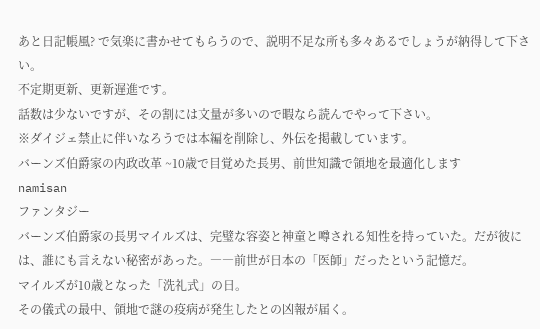あと日記帳風? で気楽に書かせてもらうので、説明不足な所も多々あるでしょうが納得して下さい。
不定期更新、更新遅進です。
話数は少ないですが、その割には文量が多いので暇なら読んでやって下さい。
※ダイジェ禁止に伴いなろうでは本編を削除し、外伝を掲載しています。
バーンズ伯爵家の内政改革 ~10歳で目覚めた長男、前世知識で領地を最適化します
namisan
ファンタジー
バーンズ伯爵家の長男マイルズは、完璧な容姿と神童と噂される知性を持っていた。だが彼には、誰にも言えない秘密があった。――前世が日本の「医師」だったという記憶だ。
マイルズが10歳となった「洗礼式」の日。
その儀式の最中、領地で謎の疫病が発生したとの凶報が届く。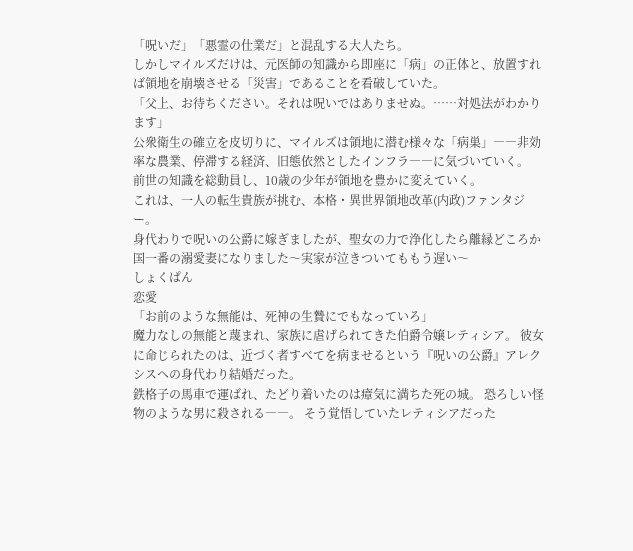「呪いだ」「悪霊の仕業だ」と混乱する大人たち。
しかしマイルズだけは、元医師の知識から即座に「病」の正体と、放置すれば領地を崩壊させる「災害」であることを看破していた。
「父上、お待ちください。それは呪いではありませぬ。……対処法がわかります」
公衆衛生の確立を皮切りに、マイルズは領地に潜む様々な「病巣」――非効率な農業、停滞する経済、旧態依然としたインフラ――に気づいていく。
前世の知識を総動員し、10歳の少年が領地を豊かに変えていく。
これは、一人の転生貴族が挑む、本格・異世界領地改革(内政)ファンタジー。
身代わりで呪いの公爵に嫁ぎましたが、聖女の力で浄化したら離縁どころか国一番の溺愛妻になりました〜実家が泣きついてももう遅い〜
しょくぱん
恋愛
「お前のような無能は、死神の生贄にでもなっていろ」
魔力なしの無能と蔑まれ、家族に虐げられてきた伯爵令嬢レティシア。 彼女に命じられたのは、近づく者すべてを病ませるという『呪いの公爵』アレクシスへの身代わり結婚だった。
鉄格子の馬車で運ばれ、たどり着いたのは瘴気に満ちた死の城。 恐ろしい怪物のような男に殺される――。 そう覚悟していたレティシアだった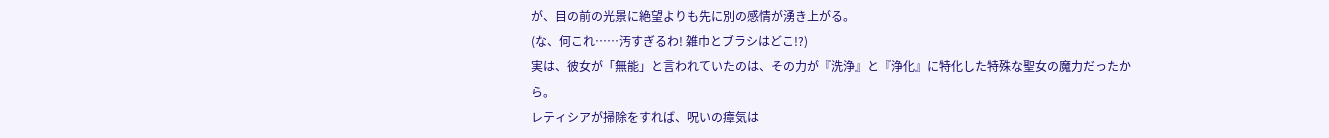が、目の前の光景に絶望よりも先に別の感情が湧き上がる。
(な、何これ……汚すぎるわ! 雑巾とブラシはどこ!?)
実は、彼女が「無能」と言われていたのは、その力が『洗浄』と『浄化』に特化した特殊な聖女の魔力だったから。
レティシアが掃除をすれば、呪いの瘴気は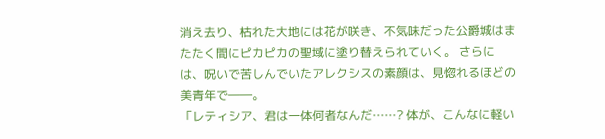消え去り、枯れた大地には花が咲き、不気味だった公爵城はまたたく間にピカピカの聖域に塗り替えられていく。 さらには、呪いで苦しんでいたアレクシスの素顔は、見惚れるほどの美青年で――。
「レティシア、君は一体何者なんだ……? 体が、こんなに軽い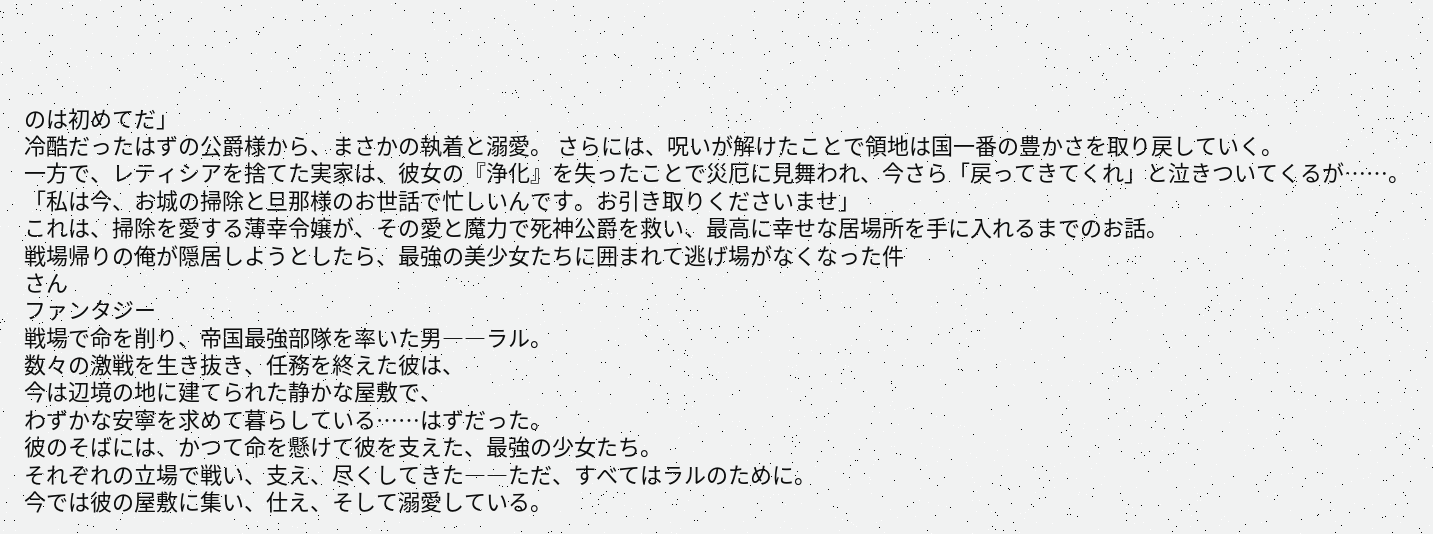のは初めてだ」
冷酷だったはずの公爵様から、まさかの執着と溺愛。 さらには、呪いが解けたことで領地は国一番の豊かさを取り戻していく。
一方で、レティシアを捨てた実家は、彼女の『浄化』を失ったことで災厄に見舞われ、今さら「戻ってきてくれ」と泣きついてくるが……。
「私は今、お城の掃除と旦那様のお世話で忙しいんです。お引き取りくださいませ」
これは、掃除を愛する薄幸令嬢が、その愛と魔力で死神公爵を救い、最高に幸せな居場所を手に入れるまでのお話。
戦場帰りの俺が隠居しようとしたら、最強の美少女たちに囲まれて逃げ場がなくなった件
さん
ファンタジー
戦場で命を削り、帝国最強部隊を率いた男――ラル。
数々の激戦を生き抜き、任務を終えた彼は、
今は辺境の地に建てられた静かな屋敷で、
わずかな安寧を求めて暮らしている……はずだった。
彼のそばには、かつて命を懸けて彼を支えた、最強の少女たち。
それぞれの立場で戦い、支え、尽くしてきた――ただ、すべてはラルのために。
今では彼の屋敷に集い、仕え、そして溺愛している。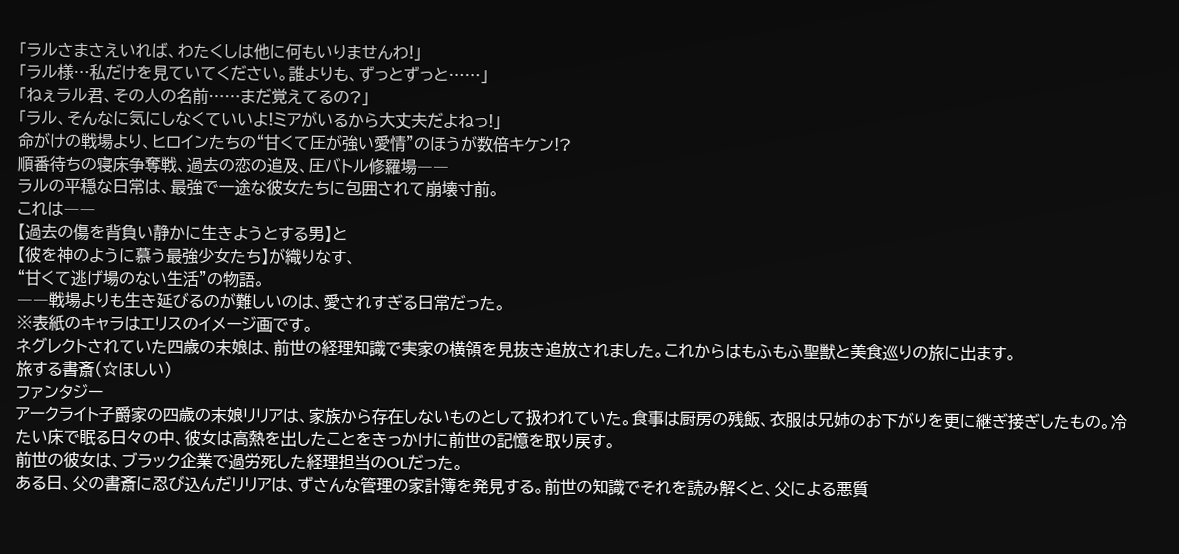「ラルさまさえいれば、わたくしは他に何もいりませんわ!」
「ラル様…私だけを見ていてください。誰よりも、ずっとずっと……」
「ねぇラル君、その人の名前……まだ覚えてるの?」
「ラル、そんなに気にしなくていいよ!ミアがいるから大丈夫だよねっ!」
命がけの戦場より、ヒロインたちの“甘くて圧が強い愛情”のほうが数倍キケン!?
順番待ちの寝床争奪戦、過去の恋の追及、圧バトル修羅場――
ラルの平穏な日常は、最強で一途な彼女たちに包囲されて崩壊寸前。
これは――
【過去の傷を背負い静かに生きようとする男】と
【彼を神のように慕う最強少女たち】が織りなす、
“甘くて逃げ場のない生活”の物語。
――戦場よりも生き延びるのが難しいのは、愛されすぎる日常だった。
※表紙のキャラはエリスのイメージ画です。
ネグレクトされていた四歳の末娘は、前世の経理知識で実家の横領を見抜き追放されました。これからはもふもふ聖獣と美食巡りの旅に出ます。
旅する書斎(☆ほしい)
ファンタジー
アークライト子爵家の四歳の末娘リリアは、家族から存在しないものとして扱われていた。食事は厨房の残飯、衣服は兄姉のお下がりを更に継ぎ接ぎしたもの。冷たい床で眠る日々の中、彼女は高熱を出したことをきっかけに前世の記憶を取り戻す。
前世の彼女は、ブラック企業で過労死した経理担当のOLだった。
ある日、父の書斎に忍び込んだリリアは、ずさんな管理の家計簿を発見する。前世の知識でそれを読み解くと、父による悪質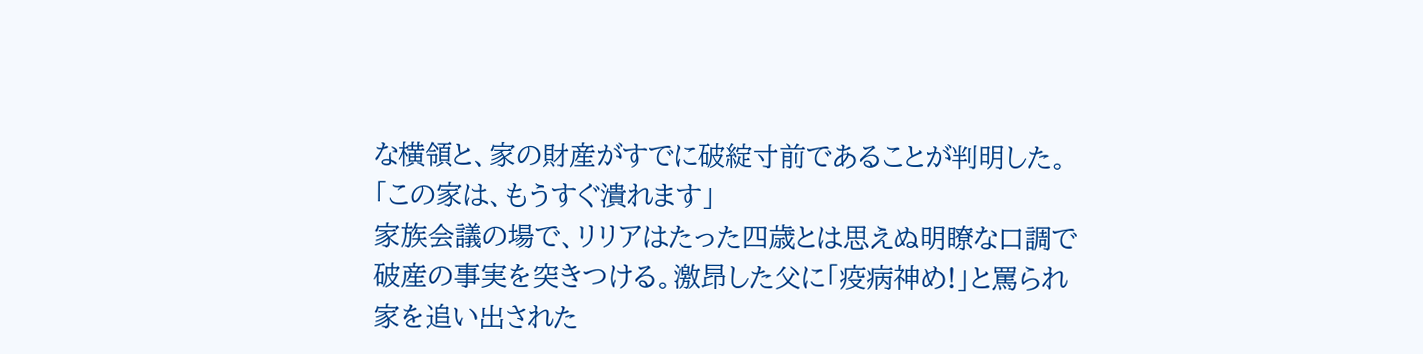な横領と、家の財産がすでに破綻寸前であることが判明した。
「この家は、もうすぐ潰れます」
家族会議の場で、リリアはたった四歳とは思えぬ明瞭な口調で破産の事実を突きつける。激昂した父に「疫病神め!」と罵られ家を追い出された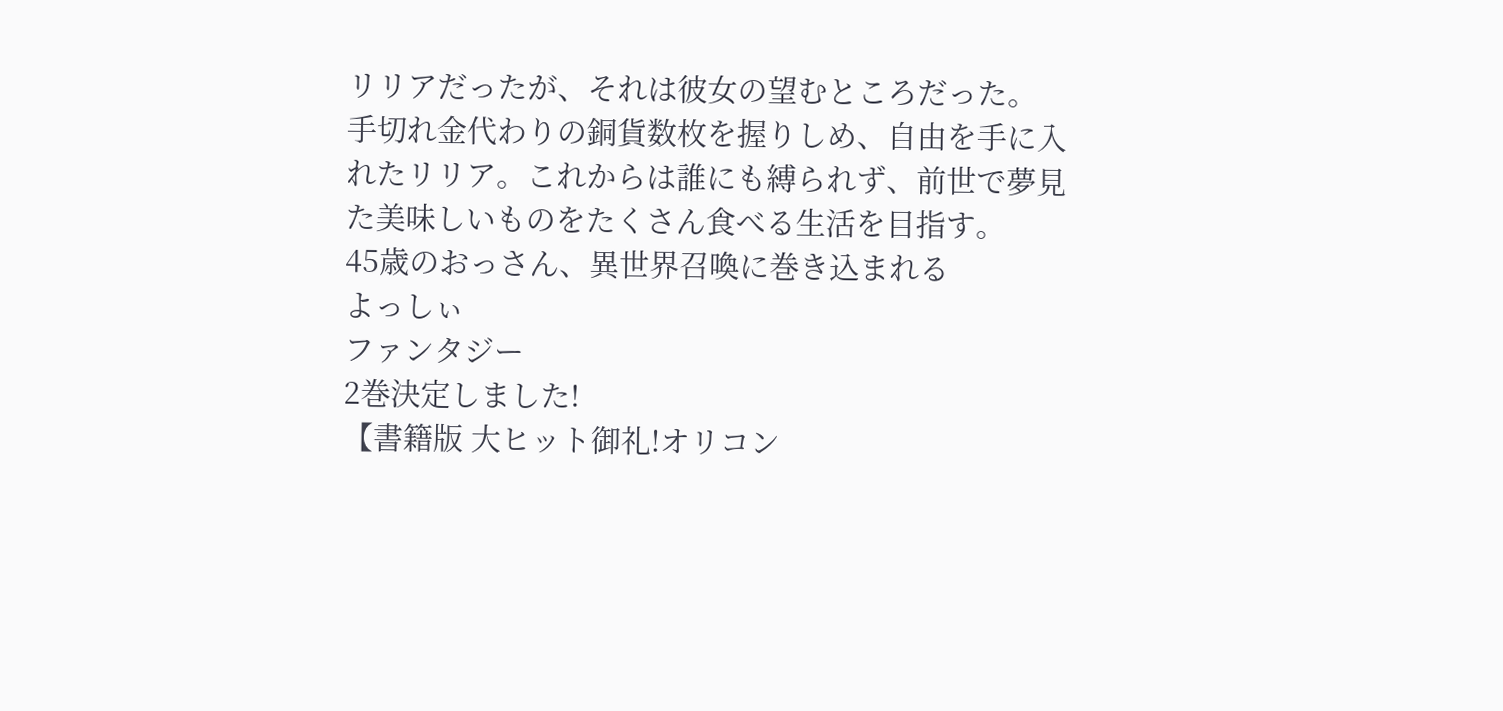リリアだったが、それは彼女の望むところだった。
手切れ金代わりの銅貨数枚を握りしめ、自由を手に入れたリリア。これからは誰にも縛られず、前世で夢見た美味しいものをたくさん食べる生活を目指す。
45歳のおっさん、異世界召喚に巻き込まれる
よっしぃ
ファンタジー
2巻決定しました!
【書籍版 大ヒット御礼!オリコン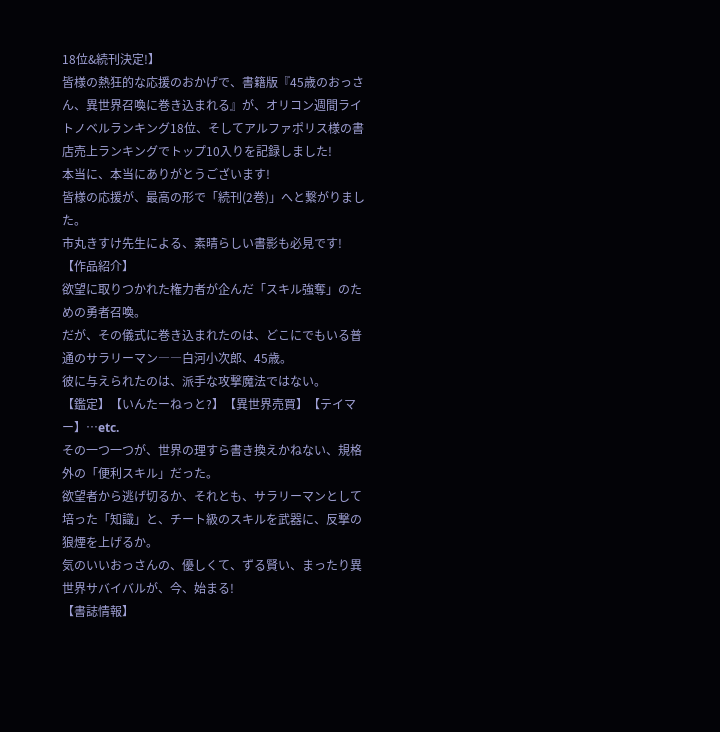18位&続刊決定!】
皆様の熱狂的な応援のおかげで、書籍版『45歳のおっさん、異世界召喚に巻き込まれる』が、オリコン週間ライトノベルランキング18位、そしてアルファポリス様の書店売上ランキングでトップ10入りを記録しました!
本当に、本当にありがとうございます!
皆様の応援が、最高の形で「続刊(2巻)」へと繋がりました。
市丸きすけ先生による、素晴らしい書影も必見です!
【作品紹介】
欲望に取りつかれた権力者が企んだ「スキル強奪」のための勇者召喚。
だが、その儀式に巻き込まれたのは、どこにでもいる普通のサラリーマン――白河小次郎、45歳。
彼に与えられたのは、派手な攻撃魔法ではない。
【鑑定】【いんたーねっと?】【異世界売買】【テイマー】…etc.
その一つ一つが、世界の理すら書き換えかねない、規格外の「便利スキル」だった。
欲望者から逃げ切るか、それとも、サラリーマンとして培った「知識」と、チート級のスキルを武器に、反撃の狼煙を上げるか。
気のいいおっさんの、優しくて、ずる賢い、まったり異世界サバイバルが、今、始まる!
【書誌情報】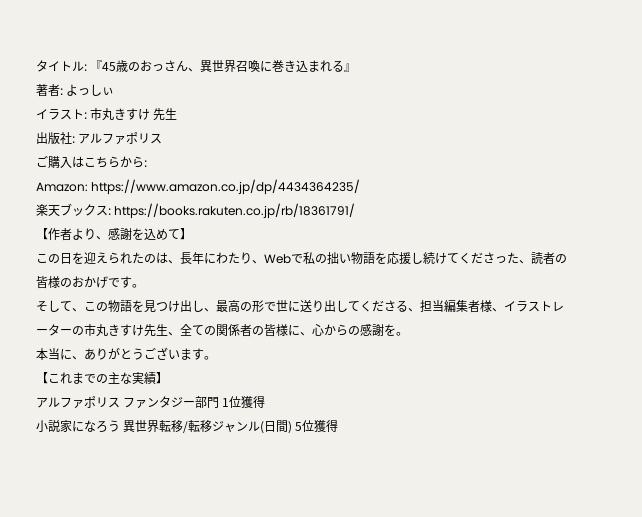タイトル: 『45歳のおっさん、異世界召喚に巻き込まれる』
著者: よっしぃ
イラスト: 市丸きすけ 先生
出版社: アルファポリス
ご購入はこちらから:
Amazon: https://www.amazon.co.jp/dp/4434364235/
楽天ブックス: https://books.rakuten.co.jp/rb/18361791/
【作者より、感謝を込めて】
この日を迎えられたのは、長年にわたり、Webで私の拙い物語を応援し続けてくださった、読者の皆様のおかげです。
そして、この物語を見つけ出し、最高の形で世に送り出してくださる、担当編集者様、イラストレーターの市丸きすけ先生、全ての関係者の皆様に、心からの感謝を。
本当に、ありがとうございます。
【これまでの主な実績】
アルファポリス ファンタジー部門 1位獲得
小説家になろう 異世界転移/転移ジャンル(日間) 5位獲得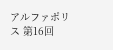アルファポリス 第16回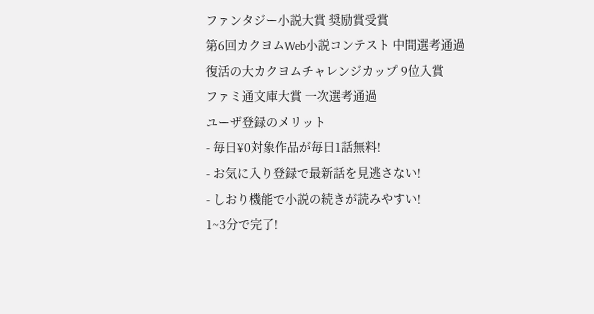ファンタジー小説大賞 奨励賞受賞
第6回カクヨムWeb小説コンテスト 中間選考通過
復活の大カクヨムチャレンジカップ 9位入賞
ファミ通文庫大賞 一次選考通過
ユーザ登録のメリット
- 毎日¥0対象作品が毎日1話無料!
- お気に入り登録で最新話を見逃さない!
- しおり機能で小説の続きが読みやすい!
1~3分で完了!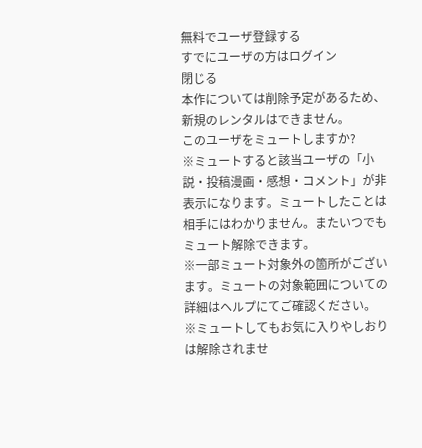無料でユーザ登録する
すでにユーザの方はログイン
閉じる
本作については削除予定があるため、新規のレンタルはできません。
このユーザをミュートしますか?
※ミュートすると該当ユーザの「小説・投稿漫画・感想・コメント」が非表示になります。ミュートしたことは相手にはわかりません。またいつでもミュート解除できます。
※一部ミュート対象外の箇所がございます。ミュートの対象範囲についての詳細はヘルプにてご確認ください。
※ミュートしてもお気に入りやしおりは解除されませ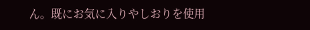ん。既にお気に入りやしおりを使用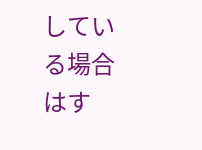している場合はす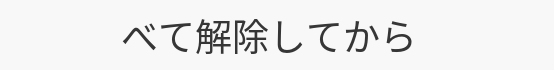べて解除してから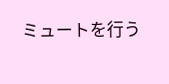ミュートを行う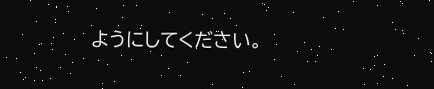ようにしてください。